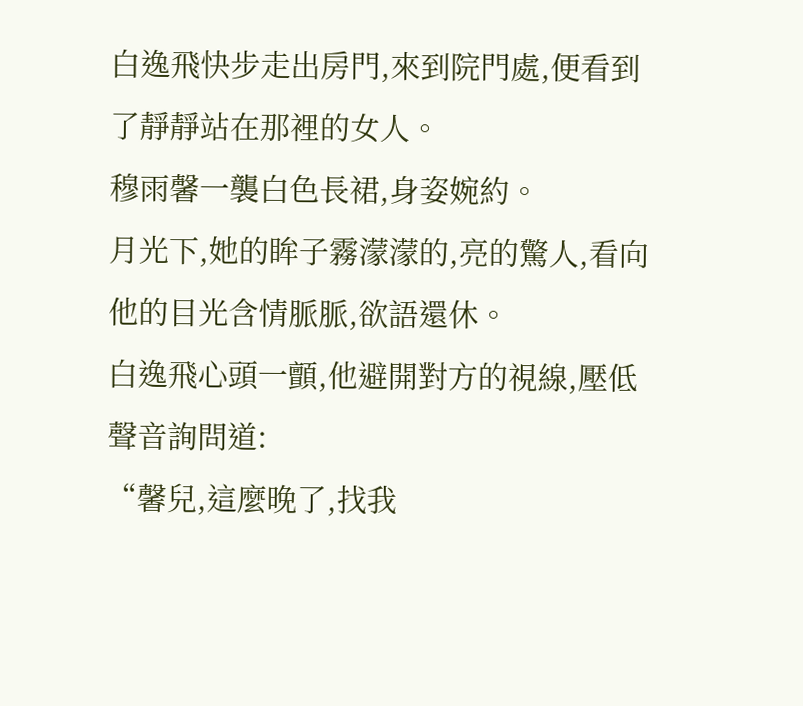白逸飛快步走出房門,來到院門處,便看到了靜靜站在那裡的女人。
穆雨馨一襲白色長裙,身姿婉約。
月光下,她的眸子霧濛濛的,亮的驚人,看向他的目光含情脈脈,欲語還休。
白逸飛心頭一顫,他避開對方的視線,壓低聲音詢問道:
“馨兒,這麼晚了,找我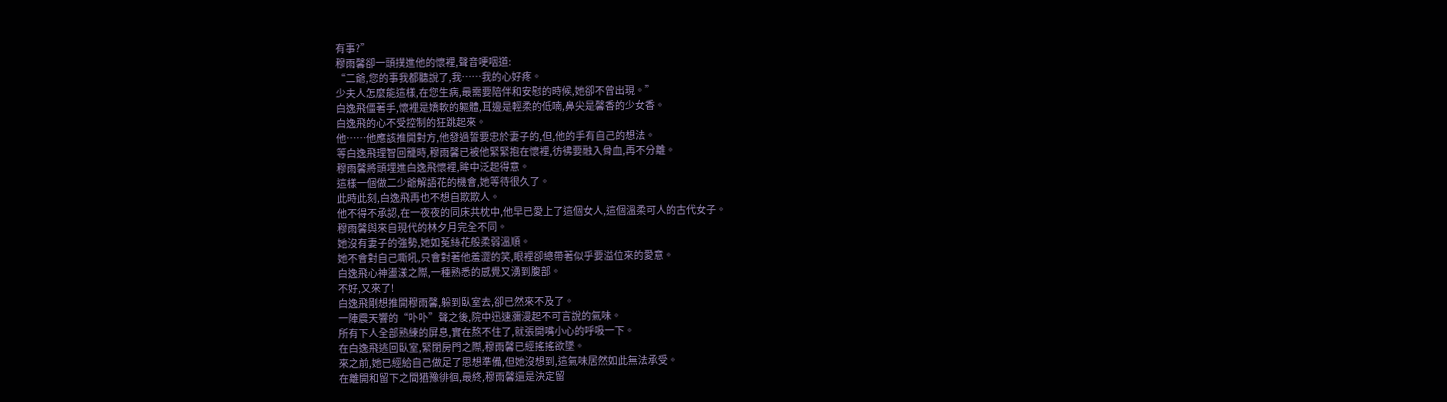有事?”
穆雨馨卻一頭撲進他的懷裡,聲音哽咽道:
“二爺,您的事我都聽說了,我……我的心好疼。
少夫人怎麼能這樣,在您生病,最需要陪伴和安慰的時候,她卻不曾出現。”
白逸飛僵著手,懷裡是嬌軟的軀體,耳邊是輕柔的低喃,鼻尖是馨香的少女香。
白逸飛的心不受控制的狂跳起來。
他……他應該推開對方,他發過誓要忠於妻子的,但,他的手有自己的想法。
等白逸飛理智回籠時,穆雨馨已被他緊緊抱在懷裡,彷彿要融入骨血,再不分離。
穆雨馨將頭埋進白逸飛懷裡,眸中泛起得意。
這樣一個做二少爺解語花的機會,她等待很久了。
此時此刻,白逸飛再也不想自欺欺人。
他不得不承認,在一夜夜的同床共枕中,他早已愛上了這個女人,這個溫柔可人的古代女子。
穆雨馨與來自現代的林夕月完全不同。
她沒有妻子的強勢,她如菟絲花般柔弱溫順。
她不會對自己嘶吼,只會對著他羞澀的笑,眼裡卻總帶著似乎要溢位來的愛意。
白逸飛心神盪漾之際,一種熟悉的感覺又湧到腹部。
不好,又來了!
白逸飛剛想推開穆雨馨,躲到臥室去,卻已然來不及了。
一陣震天響的“卟卟”聲之後,院中迅速瀰漫起不可言說的氣味。
所有下人全部熟練的屏息,實在熬不住了,就張開嘴小心的呼吸一下。
在白逸飛逃回臥室,緊閉房門之際,穆雨馨已經搖搖欲墜。
來之前,她已經給自己做足了思想準備,但她沒想到,這氣味居然如此無法承受。
在離開和留下之間猶豫徘徊,最終,穆雨馨還是決定留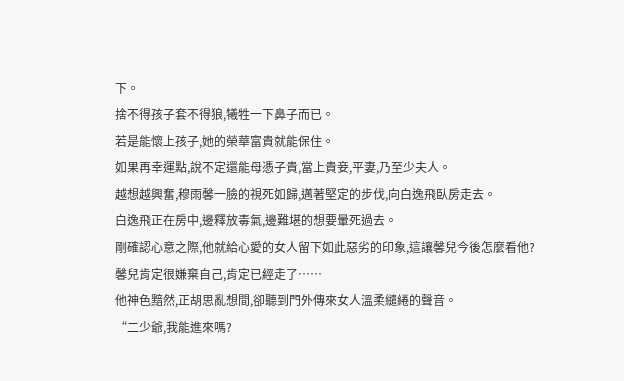下。
捨不得孩子套不得狼,犧牲一下鼻子而已。
若是能懷上孩子,她的榮華富貴就能保住。
如果再幸運點,說不定還能母憑子貴,當上貴妾,平妻,乃至少夫人。
越想越興奮,穆雨馨一臉的視死如歸,邁著堅定的步伐,向白逸飛臥房走去。
白逸飛正在房中,邊釋放毒氣,邊難堪的想要暈死過去。
剛確認心意之際,他就給心愛的女人留下如此惡劣的印象,這讓馨兒今後怎麼看他?
馨兒肯定很嫌棄自己,肯定已經走了……
他神色黯然,正胡思亂想間,卻聽到門外傳來女人溫柔繾綣的聲音。
“二少爺,我能進來嗎?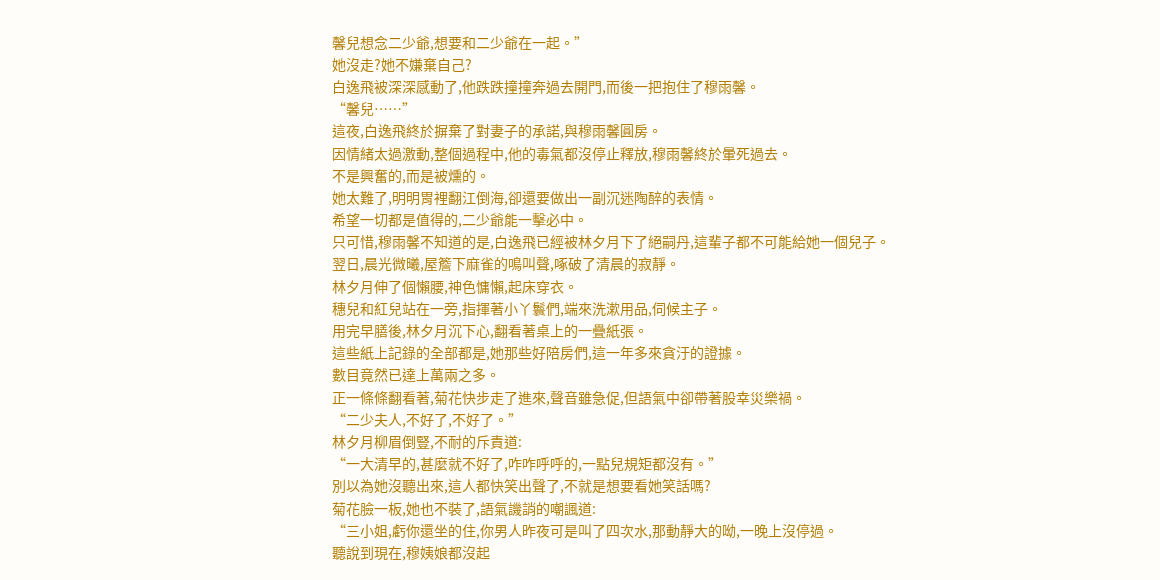馨兒想念二少爺,想要和二少爺在一起。”
她沒走?她不嫌棄自己?
白逸飛被深深感動了,他跌跌撞撞奔過去開門,而後一把抱住了穆雨馨。
“馨兒……”
這夜,白逸飛終於摒棄了對妻子的承諾,與穆雨馨圓房。
因情緒太過激動,整個過程中,他的毒氣都沒停止釋放,穆雨馨終於暈死過去。
不是興奮的,而是被燻的。
她太難了,明明胃裡翻江倒海,卻還要做出一副沉迷陶醉的表情。
希望一切都是值得的,二少爺能一擊必中。
只可惜,穆雨馨不知道的是,白逸飛已經被林夕月下了絕嗣丹,這輩子都不可能給她一個兒子。
翌日,晨光微曦,屋簷下麻雀的鳴叫聲,啄破了清晨的寂靜。
林夕月伸了個懶腰,神色慵懶,起床穿衣。
穗兒和紅兒站在一旁,指揮著小丫鬟們,端來洗漱用品,伺候主子。
用完早膳後,林夕月沉下心,翻看著桌上的一疊紙張。
這些紙上記錄的全部都是,她那些好陪房們,這一年多來貪汙的證據。
數目竟然已達上萬兩之多。
正一條條翻看著,菊花快步走了進來,聲音雖急促,但語氣中卻帶著股幸災樂禍。
“二少夫人,不好了,不好了。”
林夕月柳眉倒豎,不耐的斥責道:
“一大清早的,甚麼就不好了,咋咋呼呼的,一點兒規矩都沒有。”
別以為她沒聽出來,這人都快笑出聲了,不就是想要看她笑話嗎?
菊花臉一板,她也不裝了,語氣譏誚的嘲諷道:
“三小姐,虧你還坐的住,你男人昨夜可是叫了四次水,那動靜大的呦,一晚上沒停過。
聽說到現在,穆姨娘都沒起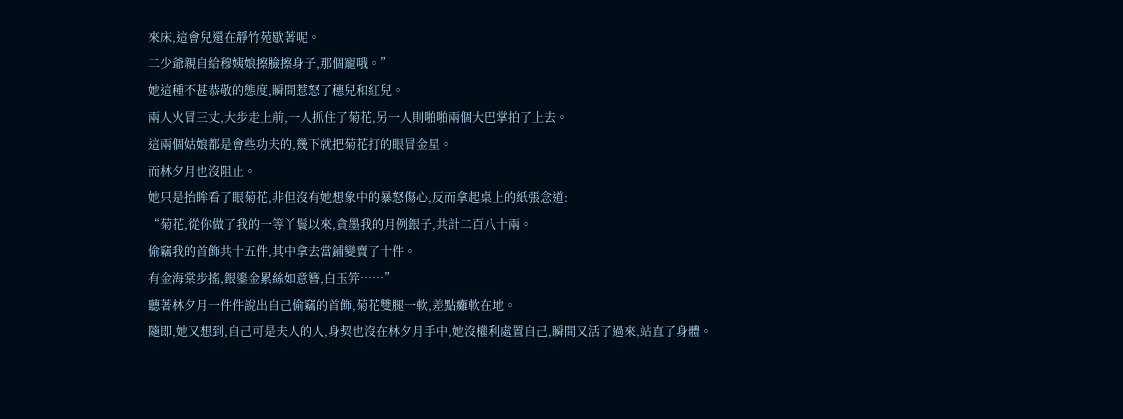來床,這會兒還在靜竹苑歇著呢。
二少爺親自給穆姨娘擦臉擦身子,那個寵哦。”
她這種不甚恭敬的態度,瞬間惹怒了穗兒和紅兒。
兩人火冒三丈,大步走上前,一人抓住了菊花,另一人則啪啪兩個大巴掌拍了上去。
這兩個姑娘都是會些功夫的,幾下就把菊花打的眼冒金星。
而林夕月也沒阻止。
她只是抬眸看了眼菊花,非但沒有她想象中的暴怒傷心,反而拿起桌上的紙張念道:
“菊花,從你做了我的一等丫鬟以來,貪墨我的月例銀子,共計二百八十兩。
偷竊我的首飾共十五件,其中拿去當鋪變賣了十件。
有金海棠步搖,銀鎏金累絲如意簪,白玉笄……”
聽著林夕月一件件說出自己偷竊的首飾,菊花雙腿一軟,差點癱軟在地。
隨即,她又想到,自己可是夫人的人,身契也沒在林夕月手中,她沒權利處置自己,瞬間又活了過來,站直了身體。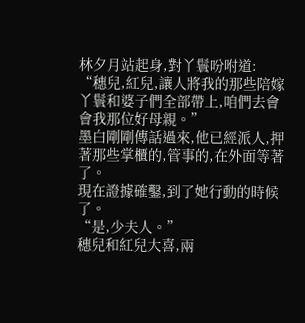林夕月站起身,對丫鬟吩咐道:
“穗兒,紅兒,讓人將我的那些陪嫁丫鬟和婆子們全部帶上,咱們去會會我那位好母親。”
墨白剛剛傳話過來,他已經派人,押著那些掌櫃的,管事的,在外面等著了。
現在證據確鑿,到了她行動的時候了。
“是,少夫人。”
穗兒和紅兒大喜,兩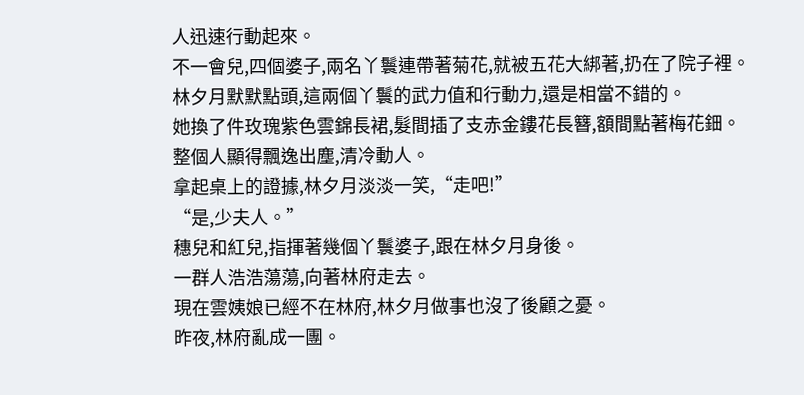人迅速行動起來。
不一會兒,四個婆子,兩名丫鬟連帶著菊花,就被五花大綁著,扔在了院子裡。
林夕月默默點頭,這兩個丫鬟的武力值和行動力,還是相當不錯的。
她換了件玫瑰紫色雲錦長裙,髮間插了支赤金鏤花長簪,額間點著梅花鈿。
整個人顯得飄逸出塵,清冷動人。
拿起桌上的證據,林夕月淡淡一笑,“走吧!”
“是,少夫人。”
穗兒和紅兒,指揮著幾個丫鬟婆子,跟在林夕月身後。
一群人浩浩蕩蕩,向著林府走去。
現在雲姨娘已經不在林府,林夕月做事也沒了後顧之憂。
昨夜,林府亂成一團。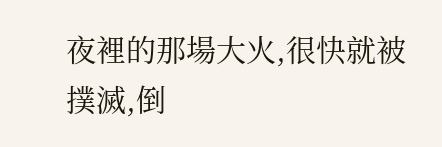夜裡的那場大火,很快就被撲滅,倒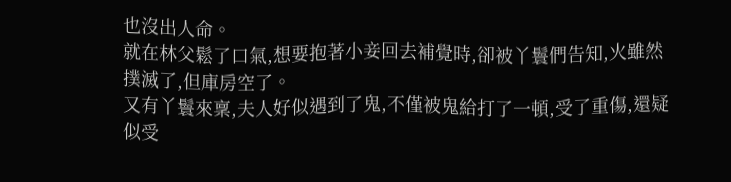也沒出人命。
就在林父鬆了口氣,想要抱著小妾回去補覺時,卻被丫鬟們告知,火雖然撲滅了,但庫房空了。
又有丫鬟來稟,夫人好似遇到了鬼,不僅被鬼給打了一頓,受了重傷,還疑似受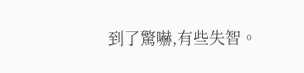到了驚嚇,有些失智。